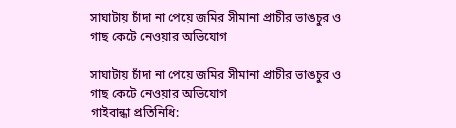সাঘাটায় চাঁদা না পেয়ে জমির সীমানা প্রাচীর ভাঙচুর ও গাছ কেটে নেওয়ার অভিযোগ

সাঘাটায় চাঁদা না পেয়ে জমির সীমানা প্রাচীর ভাঙচুর ও গাছ কেটে নেওয়ার অভিযোগ
গাইবান্ধা প্রতিনিধি: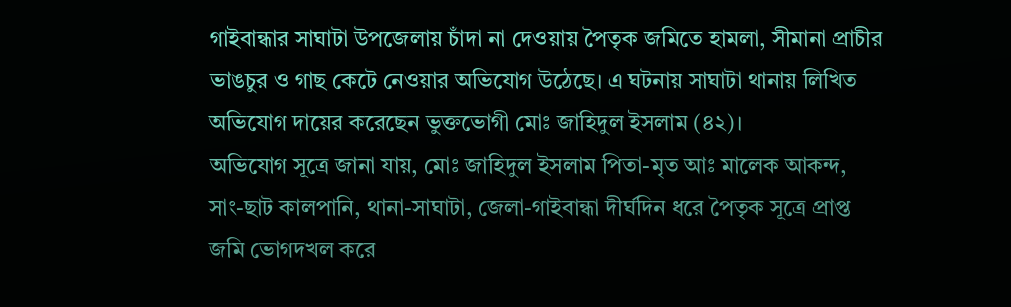গাইবান্ধার সাঘাটা উপজেলায় চাঁদা না দেওয়ায় পৈতৃক জমিতে হামলা, সীমানা প্রাচীর ভাঙচুর ও গাছ কেটে নেওয়ার অভিযোগ উঠেছে। এ ঘটনায় সাঘাটা থানায় লিখিত অভিযোগ দায়ের করেছেন ভুক্তভোগী মোঃ জাহিদুল ইসলাম (৪২)।
অভিযোগ সূত্রে জানা যায়, মোঃ জাহিদুল ইসলাম পিতা-মৃত আঃ মালেক আকন্দ, সাং-ছাট কালপানি, থানা-সাঘাটা, জেলা-গাইবান্ধা দীর্ঘদিন ধরে পৈতৃক সূত্রে প্রাপ্ত জমি ভোগদখল করে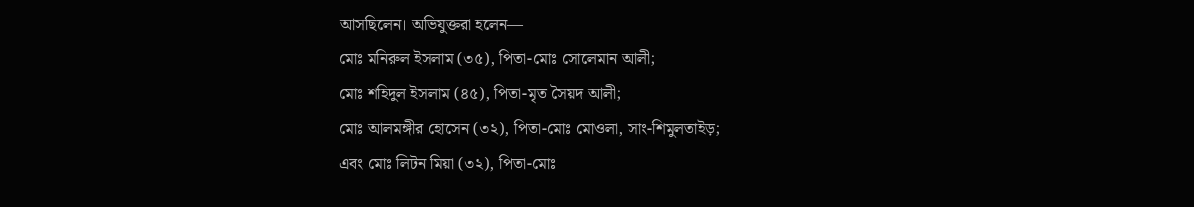আসছিলেন। অভিযুক্তরা হলেন—
মোঃ মনিরুল ইসলাম (৩৫), পিতা-মোঃ সোলেমান আলী;
মোঃ শহিদুল ইসলাম (৪৫), পিতা-মৃত সৈয়দ আলী;
মোঃ আলমঙ্গীর হোসেন (৩২), পিতা-মোঃ মোওলা, সাং-শিমুলতাইড়;
এবং মোঃ লিটন মিয়া (৩২), পিতা-মোঃ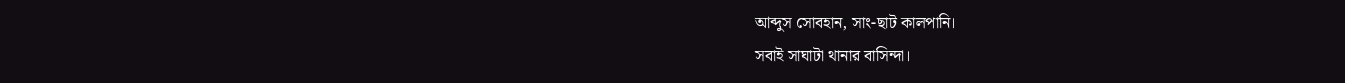আব্দুস সোবহান, সাং-ছাট কালপানি।
সবাই সাঘাটা থানার বাসিন্দা।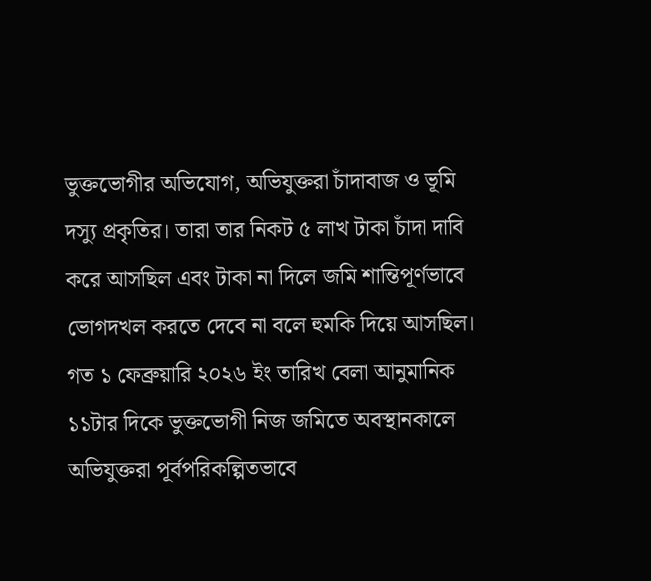ভুক্তভোগীর অভিযোগ, অভিযুক্তরা চাঁদাবাজ ও ভূমি দস্যু প্রকৃতির। তারা তার নিকট ৫ লাখ টাকা চাঁদা দাবি করে আসছিল এবং টাকা না দিলে জমি শান্তিপূর্ণভাবে ভোগদখল করতে দেবে না বলে হুমকি দিয়ে আসছিল।
গত ১ ফেব্রুয়ারি ২০২৬ ইং তারিখ বেলা আনুমানিক ১১টার দিকে ভুক্তভোগী নিজ জমিতে অবস্থানকালে অভিযুক্তরা পূর্বপরিকল্পিতভাবে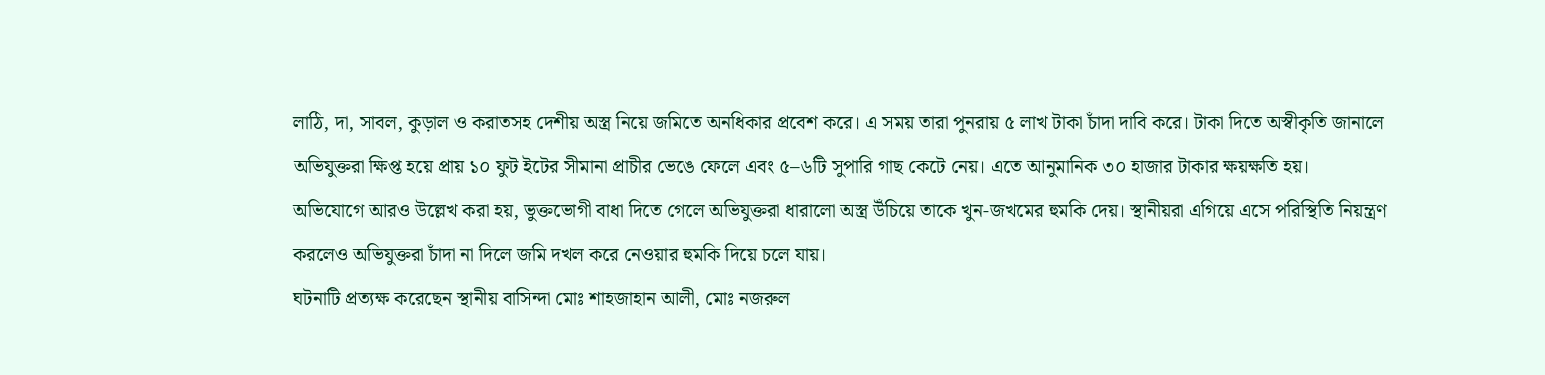লাঠি, দা, সাবল, কুড়াল ও করাতসহ দেশীয় অস্ত্র নিয়ে জমিতে অনধিকার প্রবেশ করে। এ সময় তারা পুনরায় ৫ লাখ টাকা চাঁদা দাবি করে। টাকা দিতে অস্বীকৃতি জানালে অভিযুক্তরা ক্ষিপ্ত হয়ে প্রায় ১০ ফুট ইটের সীমানা প্রাচীর ভেঙে ফেলে এবং ৫–৬টি সুপারি গাছ কেটে নেয়। এতে আনুমানিক ৩০ হাজার টাকার ক্ষয়ক্ষতি হয়।
অভিযোগে আরও উল্লেখ করা হয়, ভুক্তভোগী বাধা দিতে গেলে অভিযুক্তরা ধারালো অস্ত্র উঁচিয়ে তাকে খুন-জখমের হুমকি দেয়। স্থানীয়রা এগিয়ে এসে পরিস্থিতি নিয়ন্ত্রণ করলেও অভিযুক্তরা চাঁদা না দিলে জমি দখল করে নেওয়ার হুমকি দিয়ে চলে যায়।
ঘটনাটি প্রত্যক্ষ করেছেন স্থানীয় বাসিন্দা মোঃ শাহজাহান আলী, মোঃ নজরুল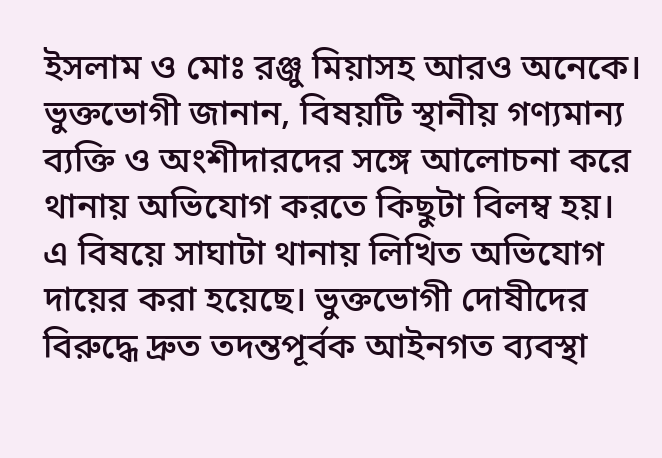ইসলাম ও মোঃ রঞ্জু মিয়াসহ আরও অনেকে।
ভুক্তভোগী জানান, বিষয়টি স্থানীয় গণ্যমান্য ব্যক্তি ও অংশীদারদের সঙ্গে আলোচনা করে থানায় অভিযোগ করতে কিছুটা বিলম্ব হয়।
এ বিষয়ে সাঘাটা থানায় লিখিত অভিযোগ দায়ের করা হয়েছে। ভুক্তভোগী দোষীদের বিরুদ্ধে দ্রুত তদন্তপূর্বক আইনগত ব্যবস্থা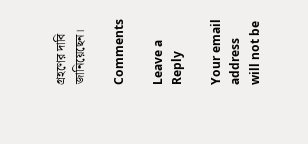গ্রহণের দাবি জানিয়েছেন।

Comments

Leave a Reply

Your email address will not be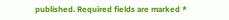published. Required fields are marked *